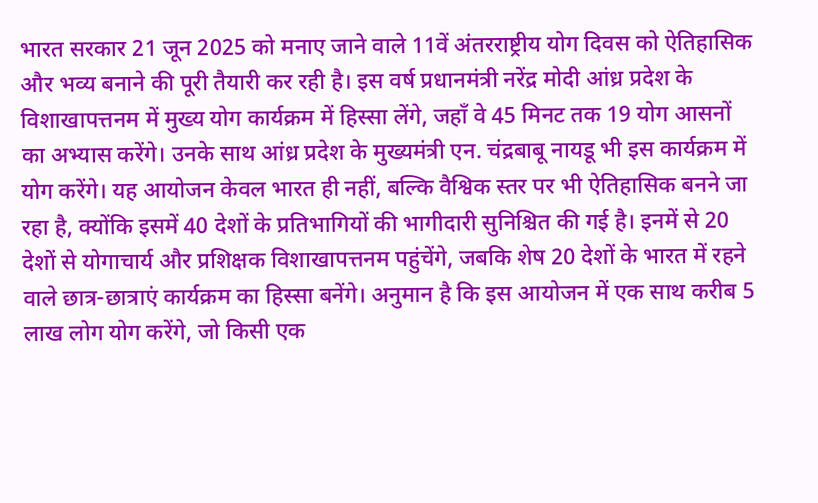भारत सरकार 21 जून 2025 को मनाए जाने वाले 11वें अंतरराष्ट्रीय योग दिवस को ऐतिहासिक और भव्य बनाने की पूरी तैयारी कर रही है। इस वर्ष प्रधानमंत्री नरेंद्र मोदी आंध्र प्रदेश के विशाखापत्तनम में मुख्य योग कार्यक्रम में हिस्सा लेंगे, जहाँ वे 45 मिनट तक 19 योग आसनों का अभ्यास करेंगे। उनके साथ आंध्र प्रदेश के मुख्यमंत्री एन. चंद्रबाबू नायडू भी इस कार्यक्रम में योग करेंगे। यह आयोजन केवल भारत ही नहीं, बल्कि वैश्विक स्तर पर भी ऐतिहासिक बनने जा रहा है, क्योंकि इसमें 40 देशों के प्रतिभागियों की भागीदारी सुनिश्चित की गई है। इनमें से 20 देशों से योगाचार्य और प्रशिक्षक विशाखापत्तनम पहुंचेंगे, जबकि शेष 20 देशों के भारत में रहने वाले छात्र-छात्राएं कार्यक्रम का हिस्सा बनेंगे। अनुमान है कि इस आयोजन में एक साथ करीब 5 लाख लोग योग करेंगे, जो किसी एक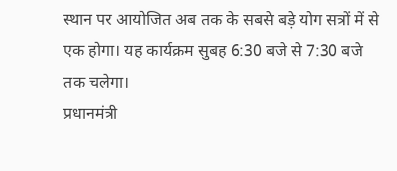स्थान पर आयोजित अब तक के सबसे बड़े योग सत्रों में से एक होगा। यह कार्यक्रम सुबह 6:30 बजे से 7:30 बजे तक चलेगा।
प्रधानमंत्री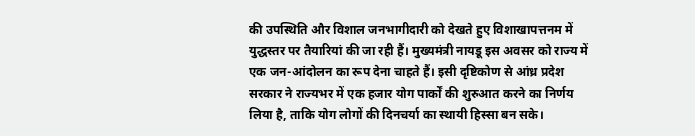की उपस्थिति और विशाल जनभागीदारी को देखते हुए विशाखापत्तनम में युद्धस्तर पर तैयारियां की जा रही हैं। मुख्यमंत्री नायडू इस अवसर को राज्य में एक जन-आंदोलन का रूप देना चाहते हैं। इसी दृष्टिकोण से आंध्र प्रदेश सरकार ने राज्यभर में एक हजार योग पार्कों की शुरुआत करने का निर्णय लिया है, ताकि योग लोगों की दिनचर्या का स्थायी हिस्सा बन सके।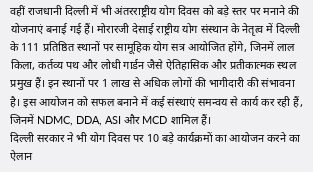वहीं राजधानी दिल्ली में भी अंतरराष्ट्रीय योग दिवस को बड़े स्तर पर मनाने की योजनाएं बनाई गई हैं। मोरारजी देसाई राष्ट्रीय योग संस्थान के नेतृत्व में दिल्ली के 111 प्रतिष्ठित स्थानों पर सामूहिक योग सत्र आयोजित होंगे, जिनमें लाल किला, कर्तव्य पथ और लोधी गार्डन जैसे ऐतिहासिक और प्रतीकात्मक स्थल प्रमुख हैं। इन स्थानों पर 1 लाख से अधिक लोगों की भागीदारी की संभावना है। इस आयोजन को सफल बनाने में कई संस्थाएं समन्वय से कार्य कर रही हैं, जिनमें NDMC, DDA, ASI और MCD शामिल हैं।
दिल्ली सरकार ने भी योग दिवस पर 10 बड़े कार्यक्रमों का आयोजन करने का ऐलान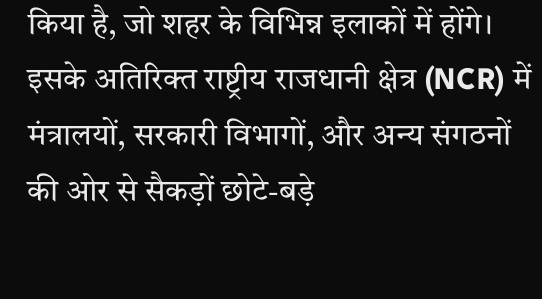किया है, जो शहर के विभिन्न इलाकों में होंगे। इसके अतिरिक्त राष्ट्रीय राजधानी क्षेत्र (NCR) में मंत्रालयों, सरकारी विभागों, और अन्य संगठनों की ओर से सैकड़ों छोटे-बड़े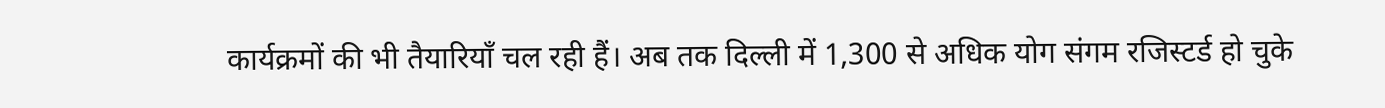कार्यक्रमों की भी तैयारियाँ चल रही हैं। अब तक दिल्ली में 1,300 से अधिक योग संगम रजिस्टर्ड हो चुके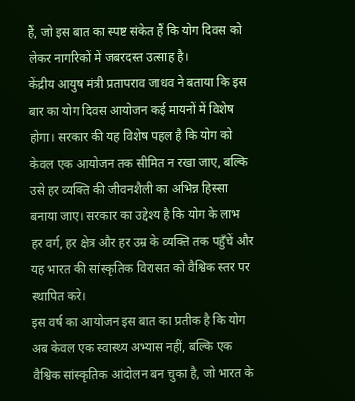हैं, जो इस बात का स्पष्ट संकेत हैं कि योग दिवस को लेकर नागरिकों में जबरदस्त उत्साह है।
केंद्रीय आयुष मंत्री प्रतापराव जाधव ने बताया कि इस बार का योग दिवस आयोजन कई मायनों में विशेष होगा। सरकार की यह विशेष पहल है कि योग को केवल एक आयोजन तक सीमित न रखा जाए, बल्कि उसे हर व्यक्ति की जीवनशैली का अभिन्न हिस्सा बनाया जाए। सरकार का उद्देश्य है कि योग के लाभ हर वर्ग, हर क्षेत्र और हर उम्र के व्यक्ति तक पहुँचें और यह भारत की सांस्कृतिक विरासत को वैश्विक स्तर पर स्थापित करे।
इस वर्ष का आयोजन इस बात का प्रतीक है कि योग अब केवल एक स्वास्थ्य अभ्यास नहीं, बल्कि एक वैश्विक सांस्कृतिक आंदोलन बन चुका है, जो भारत के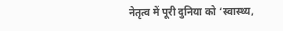नेतृत्व में पूरी दुनिया को ‘स्वास्थ्य,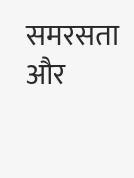समरसता और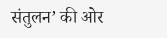संतुलन’ की ओर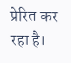प्रेरित कर रहा है।